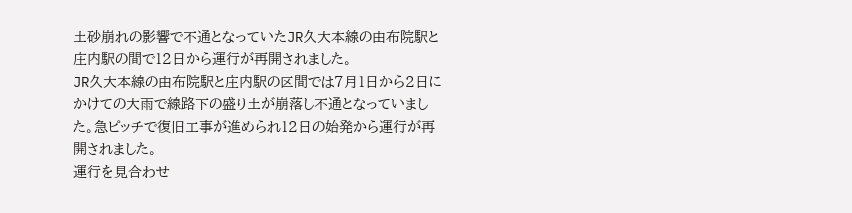土砂崩れの影響で不通となっていたJR久大本線の由布院駅と庄内駅の間で12日から運行が再開されました。
JR久大本線の由布院駅と庄内駅の区間では7月1日から2日にかけての大雨で線路下の盛り土が崩落し不通となっていました。急ピッチで復旧工事が進められ12日の始発から運行が再開されました。
運行を見合わせ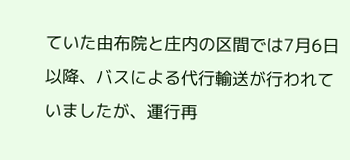ていた由布院と庄内の区間では7月6日以降、バスによる代行輸送が行われていましたが、運行再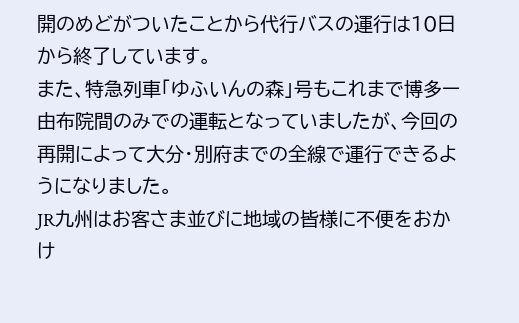開のめどがついたことから代行バスの運行は10日から終了しています。
また、特急列車「ゆふいんの森」号もこれまで博多ー由布院間のみでの運転となっていましたが、今回の再開によって大分・別府までの全線で運行できるようになりました。
JR九州はお客さま並びに地域の皆様に不便をおかけ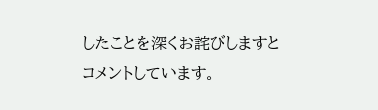したことを深くお詫びしますとコメントしています。